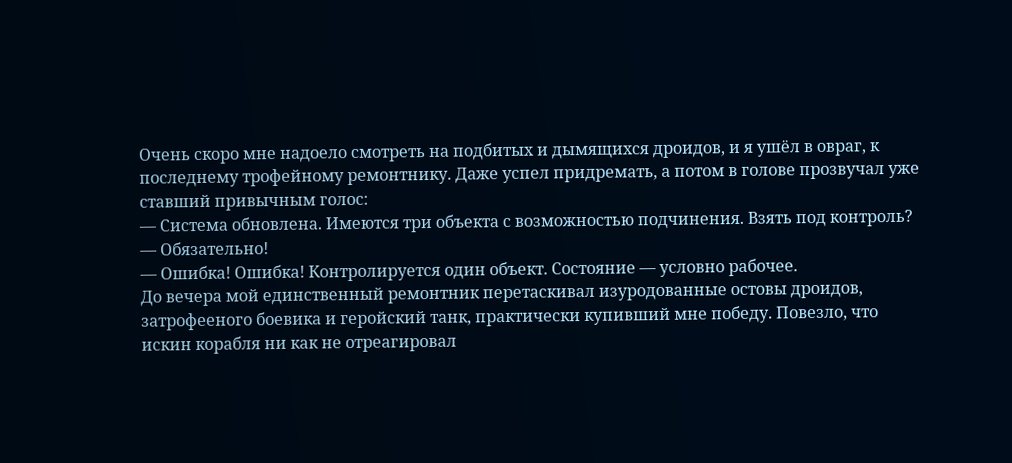Очень скоро мне надоело смотреть на подбитых и дымящихся дроидов, и я ушёл в овраг, к последнему трофейному ремонтнику. Даже успел придремать, а потом в голове прозвучал уже ставший привычным голос:
— Система обновлена. Имеются три объекта с возможностью подчинения. Взять под контроль?
— Обязательно!
— Ошибка! Ошибка! Контролируется один объект. Состояние — условно рабочее.
До вечера мой единственный ремонтник перетаскивал изуродованные остовы дроидов, затрофееного боевика и геройский танк, практически купивший мне победу. Повезло, что искин корабля ни как не отреагировал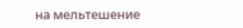на мельтешение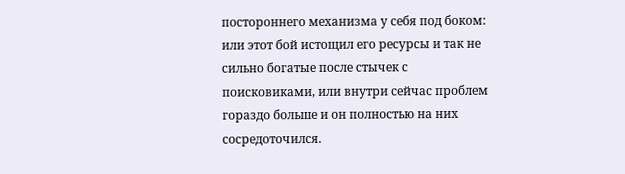постороннего механизма у себя под боком: или этот бой истощил его ресурсы и так не сильно богатые после стычек с поисковиками, или внутри сейчас проблем гораздо больше и он полностью на них сосредоточился.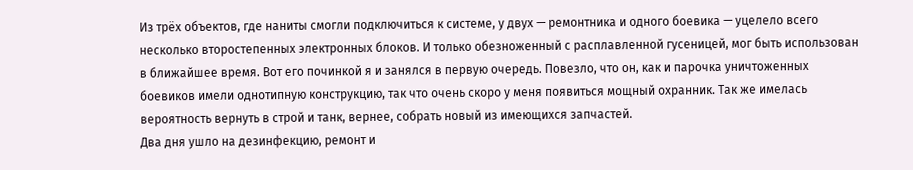Из трёх объектов, где наниты смогли подключиться к системе, у двух — ремонтника и одного боевика — уцелело всего несколько второстепенных электронных блоков. И только обезноженный с расплавленной гусеницей, мог быть использован в ближайшее время. Вот его починкой я и занялся в первую очередь. Повезло, что он, как и парочка уничтоженных боевиков имели однотипную конструкцию, так что очень скоро у меня появиться мощный охранник. Так же имелась вероятность вернуть в строй и танк, вернее, собрать новый из имеющихся запчастей.
Два дня ушло на дезинфекцию, ремонт и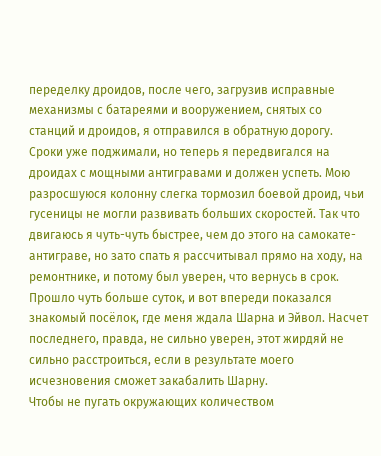переделку дроидов, после чего, загрузив исправные механизмы с батареями и вооружением, снятых со станций и дроидов, я отправился в обратную дорогу. Сроки уже поджимали, но теперь я передвигался на дроидах с мощными антигравами и должен успеть. Мою разросшуюся колонну слегка тормозил боевой дроид, чьи гусеницы не могли развивать больших скоростей. Так что двигаюсь я чуть-чуть быстрее, чем до этого на самокате-антиграве, но зато спать я рассчитывал прямо на ходу, на ремонтнике, и потому был уверен, что вернусь в срок.
Прошло чуть больше суток, и вот впереди показался знакомый посёлок, где меня ждала Шарна и Эйвол. Насчет последнего, правда, не сильно уверен, этот жирдяй не сильно расстроиться, если в результате моего исчезновения сможет закабалить Шарну.
Чтобы не пугать окружающих количеством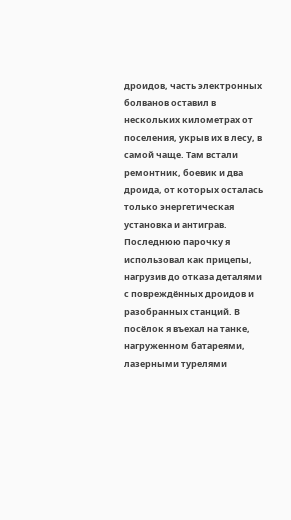дроидов, часть электронных болванов оставил в нескольких километрах от поселения, укрыв их в лесу, в самой чаще. Там встали ремонтник, боевик и два дроида, от которых осталась только энергетическая установка и антиграв. Последнюю парочку я использовал как прицепы, нагрузив до отказа деталями с повреждённых дроидов и разобранных станций. В посёлок я въехал на танке, нагруженном батареями, лазерными турелями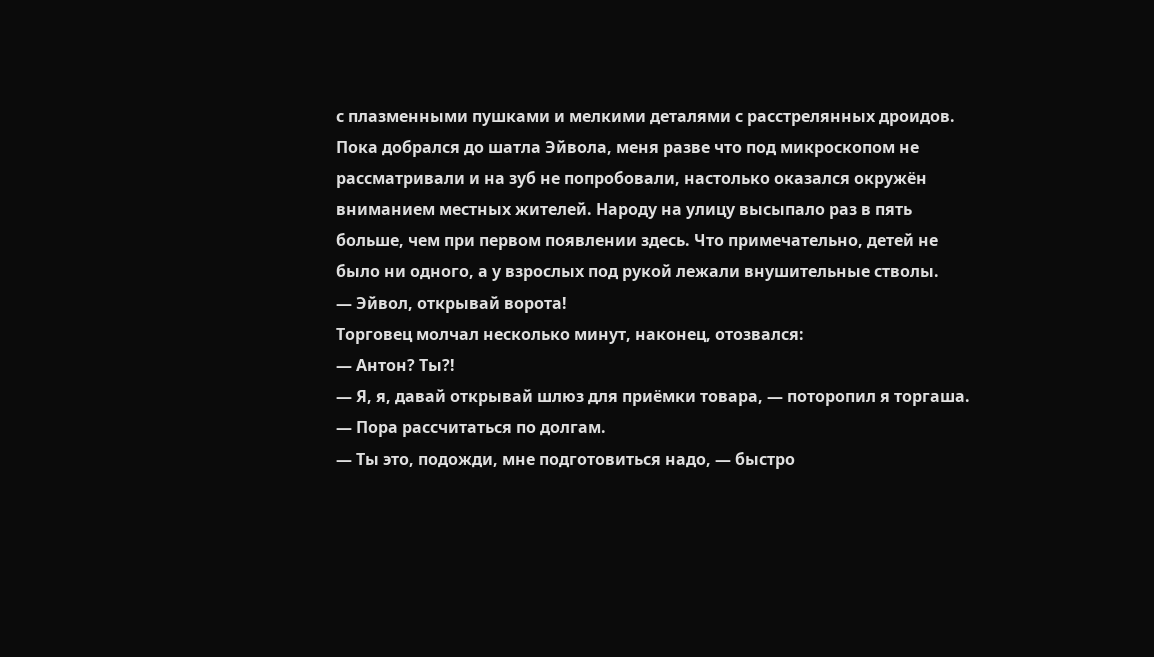с плазменными пушками и мелкими деталями с расстрелянных дроидов. Пока добрался до шатла Эйвола, меня разве что под микроскопом не рассматривали и на зуб не попробовали, настолько оказался окружён вниманием местных жителей. Народу на улицу высыпало раз в пять больше, чем при первом появлении здесь. Что примечательно, детей не было ни одного, а у взрослых под рукой лежали внушительные стволы.
— Эйвол, открывай ворота!
Торговец молчал несколько минут, наконец, отозвался:
— Антон? Ты?!
— Я, я, давай открывай шлюз для приёмки товара, — поторопил я торгаша. — Пора рассчитаться по долгам.
— Ты это, подожди, мне подготовиться надо, — быстро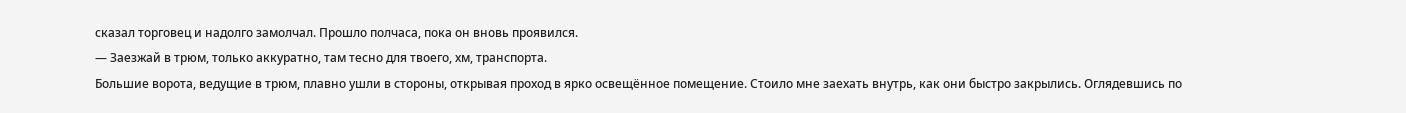сказал торговец и надолго замолчал. Прошло полчаса, пока он вновь проявился.
— Заезжай в трюм, только аккуратно, там тесно для твоего, хм, транспорта.
Большие ворота, ведущие в трюм, плавно ушли в стороны, открывая проход в ярко освещённое помещение. Стоило мне заехать внутрь, как они быстро закрылись. Оглядевшись по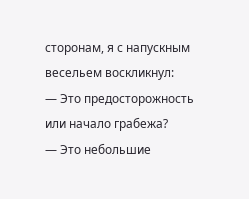сторонам, я с напускным весельем воскликнул:
— Это предосторожность или начало грабежа?
— Это небольшие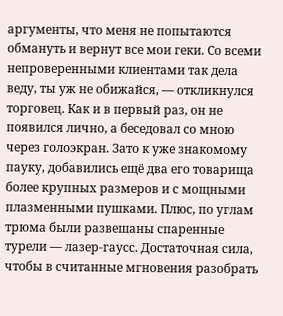аргументы, что меня не попытаются обмануть и вернут все мои геки. Со всеми непроверенными клиентами так дела веду, ты уж не обижайся, — откликнулся торговец. Как и в первый раз, он не появился лично, а беседовал со мною через голоэкран. Зато к уже знакомому пауку, добавились ещё два его товарища более крупных размеров и с мощными плазменными пушками. Плюс, по углам трюма были развешаны спаренные турели — лазер-гаусс. Достаточная сила, чтобы в считанные мгновения разобрать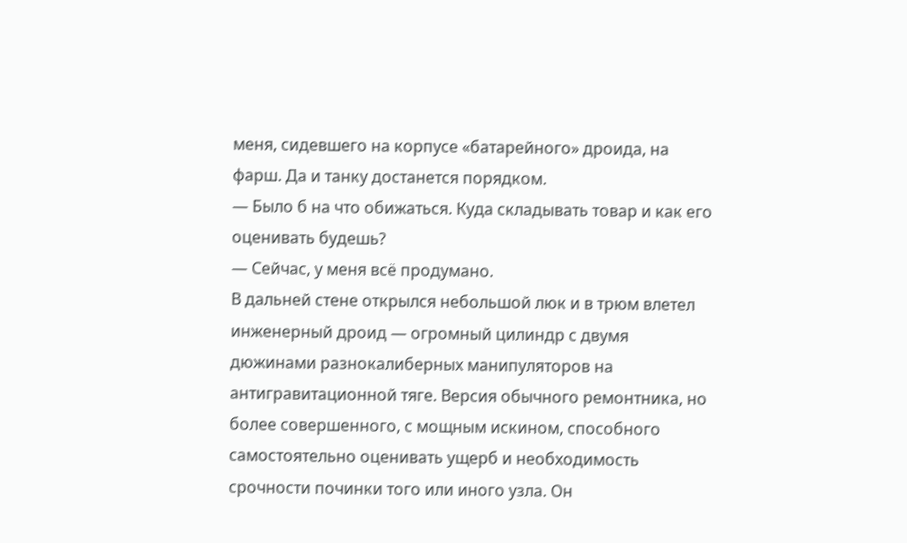меня, сидевшего на корпусе «батарейного» дроида, на фарш. Да и танку достанется порядком.
— Было б на что обижаться. Куда складывать товар и как его оценивать будешь?
— Сейчас, у меня всё продумано.
В дальней стене открылся небольшой люк и в трюм влетел инженерный дроид — огромный цилиндр с двумя дюжинами разнокалиберных манипуляторов на антигравитационной тяге. Версия обычного ремонтника, но более совершенного, с мощным искином, способного самостоятельно оценивать ущерб и необходимость срочности починки того или иного узла. Он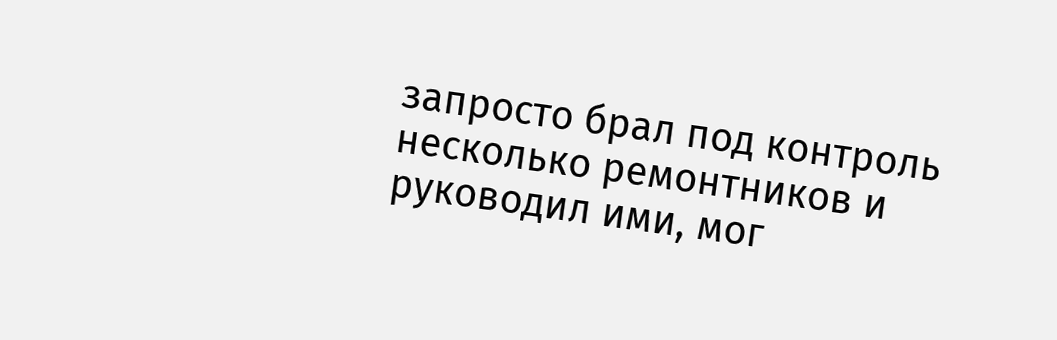запросто брал под контроль несколько ремонтников и руководил ими, мог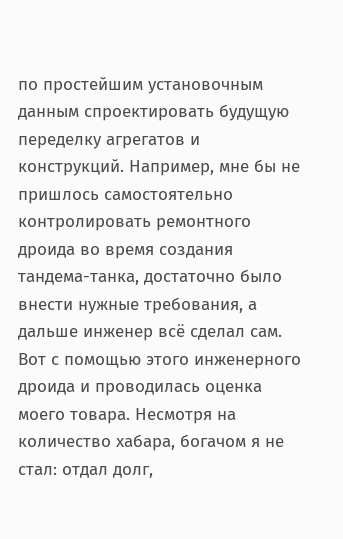по простейшим установочным данным спроектировать будущую переделку агрегатов и конструкций. Например, мне бы не пришлось самостоятельно контролировать ремонтного дроида во время создания тандема-танка, достаточно было внести нужные требования, а дальше инженер всё сделал сам.
Вот с помощью этого инженерного дроида и проводилась оценка моего товара. Несмотря на количество хабара, богачом я не стал: отдал долг,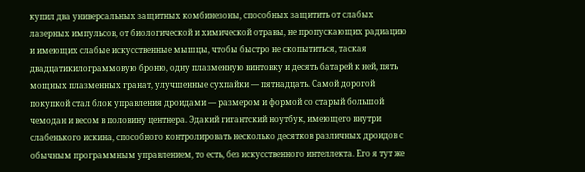купил два универсальных защитных комбинезоны, способных защитить от слабых лазерных импульсов, от биологической и химической отравы, не пропускающих радиацию и имеющих слабые искусственные мышцы, чтобы быстро не скопытиться, таская двадцатикилограммовую броню, одну плазменную винтовку и десять батарей к ней, пять мощных плазменных гранат, улучшенные сухпайки — пятнадцать. Самой дорогой покупкой стал блок управления дроидами — размером и формой со старый большой чемодан и весом в половину центнера. Эдакий гигантский ноутбук, имеющего внутри слабенького искина, способного контролировать несколько десятков различных дроидов с обычным программным управлением, то есть, без искусственного интеллекта. Его я тут же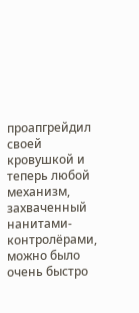проапгрейдил своей кровушкой и теперь любой механизм, захваченный нанитами-контролёрами, можно было очень быстро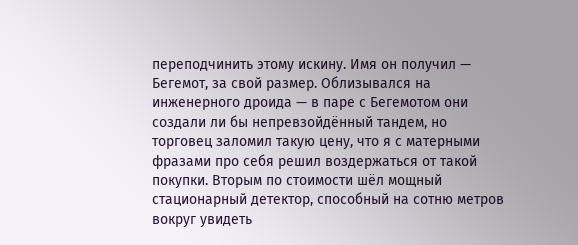переподчинить этому искину. Имя он получил — Бегемот, за свой размер. Облизывался на инженерного дроида — в паре с Бегемотом они создали ли бы непревзойдённый тандем, но торговец заломил такую цену, что я с матерными фразами про себя решил воздержаться от такой покупки. Вторым по стоимости шёл мощный стационарный детектор, способный на сотню метров вокруг увидеть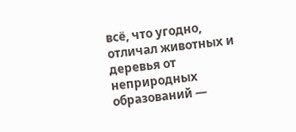всё, что угодно, отличал животных и деревья от неприродных образований —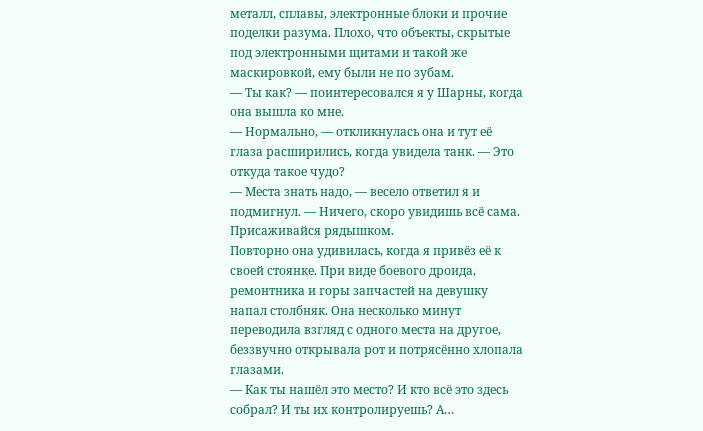металл, сплавы, электронные блоки и прочие поделки разума. Плохо, что объекты, скрытые под электронными щитами и такой же маскировкой, ему были не по зубам.
— Ты как? — поинтересовался я у Шарны, когда она вышла ко мне.
— Нормально, — откликнулась она и тут её глаза расширились, когда увидела танк. — Это откуда такое чудо?
— Места знать надо, — весело ответил я и подмигнул. — Ничего, скоро увидишь всё сама. Присаживайся рядышком.
Повторно она удивилась, когда я привёз её к своей стоянке. При виде боевого дроида, ремонтника и горы запчастей на девушку напал столбняк. Она несколько минут переводила взгляд с одного места на другое, беззвучно открывала рот и потрясённо хлопала глазами.
— Как ты нашёл это место? И кто всё это здесь собрал? И ты их контролируешь? А…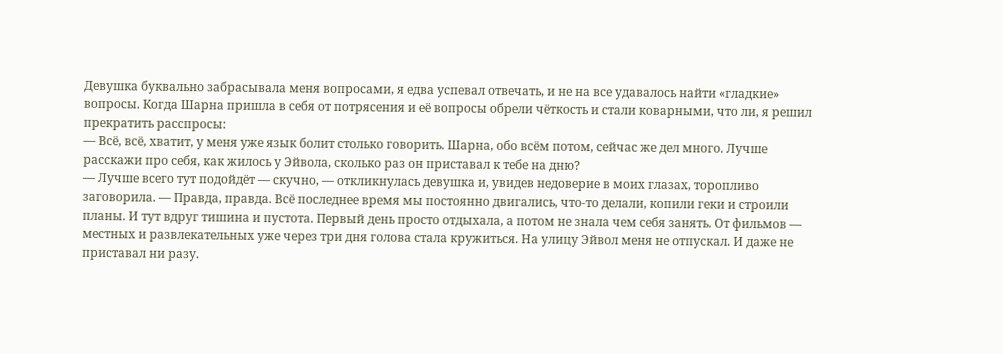Девушка буквально забрасывала меня вопросами, я едва успевал отвечать, и не на все удавалось найти «гладкие» вопросы. Когда Шарна пришла в себя от потрясения и её вопросы обрели чёткость и стали коварными, что ли, я решил прекратить расспросы:
— Всё, всё, хватит, у меня уже язык болит столько говорить. Шарна, обо всём потом, сейчас же дел много. Лучше расскажи про себя, как жилось у Эйвола, сколько раз он приставал к тебе на дню?
— Лучше всего тут подойдёт — скучно, — откликнулась девушка и, увидев недоверие в моих глазах, торопливо заговорила. — Правда, правда. Всё последнее время мы постоянно двигались, что-то делали, копили геки и строили планы. И тут вдруг тишина и пустота. Первый день просто отдыхала, а потом не знала чем себя занять. От фильмов — местных и развлекательных уже через три дня голова стала кружиться. На улицу Эйвол меня не отпускал. И даже не приставал ни разу.